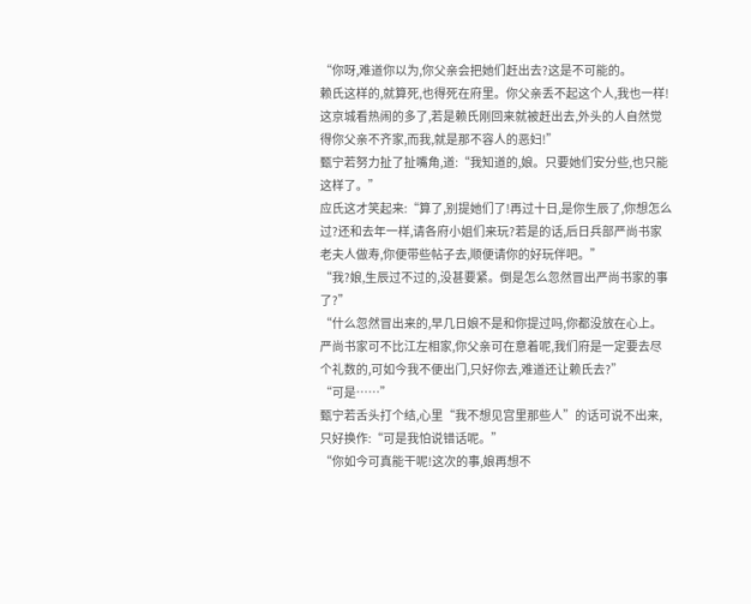“你呀,难道你以为,你父亲会把她们赶出去?这是不可能的。
赖氏这样的,就算死,也得死在府里。你父亲丢不起这个人,我也一样!
这京城看热闹的多了,若是赖氏刚回来就被赶出去,外头的人自然觉得你父亲不齐家,而我,就是那不容人的恶妇!”
甄宁若努力扯了扯嘴角,道:“我知道的,娘。只要她们安分些,也只能这样了。”
应氏这才笑起来:“算了,别提她们了!再过十日,是你生辰了,你想怎么过?还和去年一样,请各府小姐们来玩?若是的话,后日兵部严尚书家老夫人做寿,你便带些帖子去,顺便请你的好玩伴吧。”
“我?娘,生辰过不过的,没甚要紧。倒是怎么忽然冒出严尚书家的事了?”
“什么忽然冒出来的,早几日娘不是和你提过吗,你都没放在心上。严尚书家可不比江左相家,你父亲可在意着呢,我们府是一定要去尽个礼数的,可如今我不便出门,只好你去,难道还让赖氏去?”
“可是……”
甄宁若舌头打个结,心里“我不想见宫里那些人”的话可说不出来,只好换作:“可是我怕说错话呢。”
“你如今可真能干呢!这次的事,娘再想不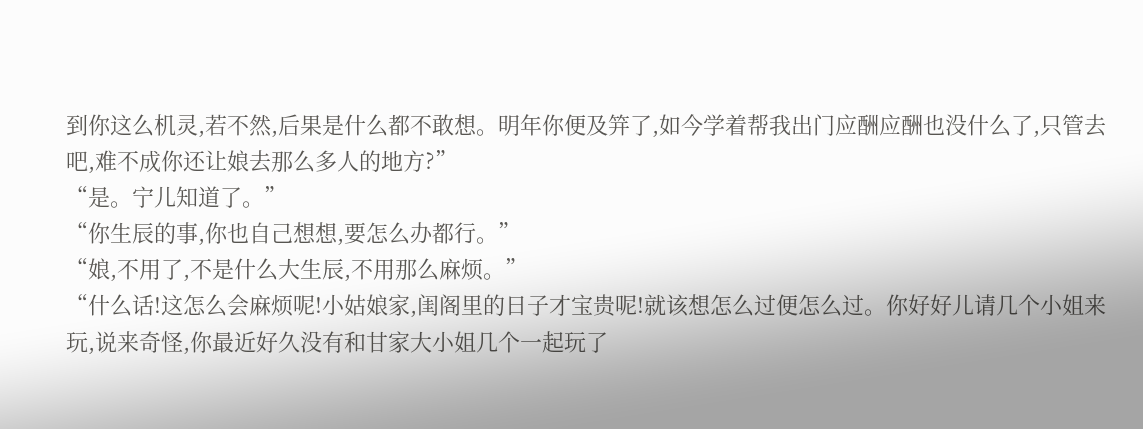到你这么机灵,若不然,后果是什么都不敢想。明年你便及笄了,如今学着帮我出门应酬应酬也没什么了,只管去吧,难不成你还让娘去那么多人的地方?”
“是。宁儿知道了。”
“你生辰的事,你也自己想想,要怎么办都行。”
“娘,不用了,不是什么大生辰,不用那么麻烦。”
“什么话!这怎么会麻烦呢!小姑娘家,闺阁里的日子才宝贵呢!就该想怎么过便怎么过。你好好儿请几个小姐来玩,说来奇怪,你最近好久没有和甘家大小姐几个一起玩了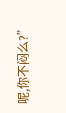呢,你不闷么?”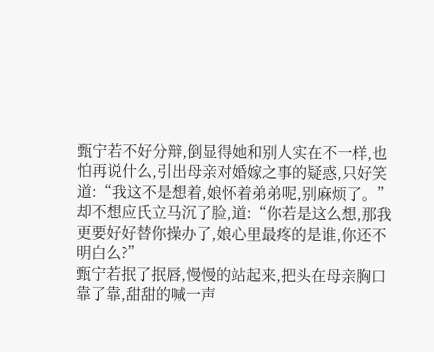甄宁若不好分辩,倒显得她和别人实在不一样,也怕再说什么,引出母亲对婚嫁之事的疑惑,只好笑道:“我这不是想着,娘怀着弟弟呢,别麻烦了。”
却不想应氏立马沉了脸,道:“你若是这么想,那我更要好好替你操办了,娘心里最疼的是谁,你还不明白么?”
甄宁若抿了抿唇,慢慢的站起来,把头在母亲胸口靠了靠,甜甜的喊一声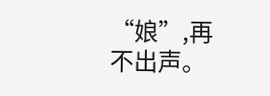“娘”,再不出声。